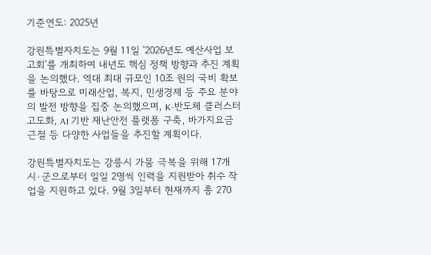기준연도: 2025년

강원특별자치도는 9월 11일 '2026년도 예산사업 보고회'를 개최하여 내년도 핵심 정책 방향과 추진 계획을 논의했다. 역대 최대 규모인 10조 원의 국비 확보를 바탕으로 미래산업, 복지, 민생경제 등 주요 분야의 발전 방향을 집중 논의했으며, K-반도체 클러스터 고도화, AI 기반 재난안전 플랫폼 구축, 바가지요금 근절 등 다양한 사업들을 추진할 계획이다.

강원특별자치도는 강릉시 가뭄 극복을 위해 17개 시·군으로부터 일일 2명씩 인력을 지원받아 취수 작업을 지원하고 있다. 9월 3일부터 현재까지 총 270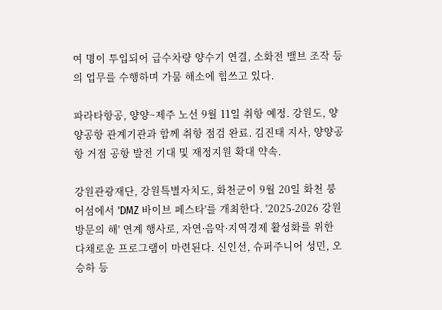여 명이 투입되어 급수차량 양수기 연결, 소화전 밸브 조작 등의 업무를 수행하며 가뭄 해소에 힘쓰고 있다.

파라타항공, 양양~제주 노선 9월 11일 취항 예정. 강원도, 양양공항 관계기관과 함께 취항 점검 완료. 김진태 지사, 양양공항 거점 공항 발전 기대 및 재정지원 확대 약속.

강원관광재단, 강원특별자치도, 화천군이 9월 20일 화천 붕어섬에서 'DMZ 바이브 페스타'를 개최한다. '2025-2026 강원 방문의 해' 연계 행사로, 자연·음악·지역경제 활성화를 위한 다채로운 프로그램이 마련된다. 신인선, 슈퍼주니어 성민, 오승하 등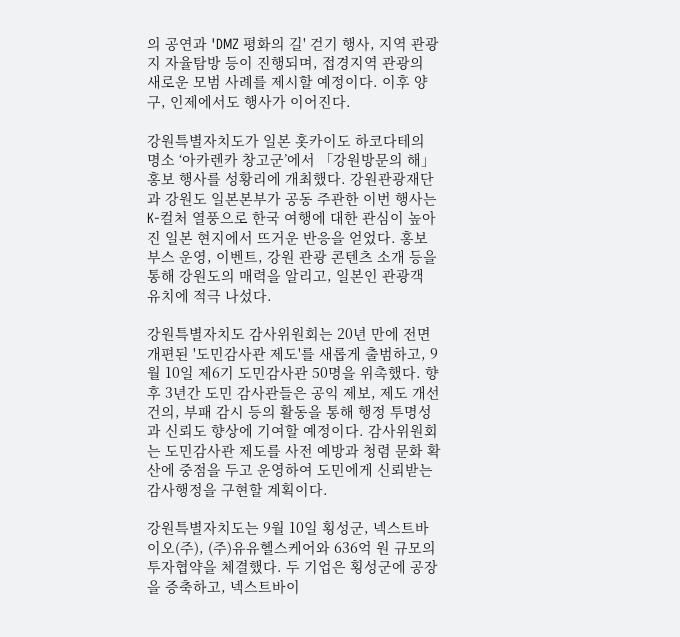의 공연과 'DMZ 평화의 길' 걷기 행사, 지역 관광지 자율탐방 등이 진행되며, 접경지역 관광의 새로운 모범 사례를 제시할 예정이다. 이후 양구, 인제에서도 행사가 이어진다.

강원특별자치도가 일본 홋카이도 하코다테의 명소 ‘아카렌카 창고군’에서 「강원방문의 해」 홍보 행사를 성황리에 개최했다. 강원관광재단과 강원도 일본본부가 공동 주관한 이번 행사는 K-컬처 열풍으로 한국 여행에 대한 관심이 높아진 일본 현지에서 뜨거운 반응을 얻었다. 홍보부스 운영, 이벤트, 강원 관광 콘텐츠 소개 등을 통해 강원도의 매력을 알리고, 일본인 관광객 유치에 적극 나섰다.

강원특별자치도 감사위원회는 20년 만에 전면 개편된 '도민감사관 제도'를 새롭게 출범하고, 9월 10일 제6기 도민감사관 50명을 위촉했다. 향후 3년간 도민 감사관들은 공익 제보, 제도 개선 건의, 부패 감시 등의 활동을 통해 행정 투명성과 신뢰도 향상에 기여할 예정이다. 감사위원회는 도민감사관 제도를 사전 예방과 청렴 문화 확산에 중점을 두고 운영하여 도민에게 신뢰받는 감사행정을 구현할 계획이다.

강원특별자치도는 9월 10일 횡성군, 넥스트바이오(주), (주)유유헬스케어와 636억 원 규모의 투자협약을 체결했다. 두 기업은 횡성군에 공장을 증축하고, 넥스트바이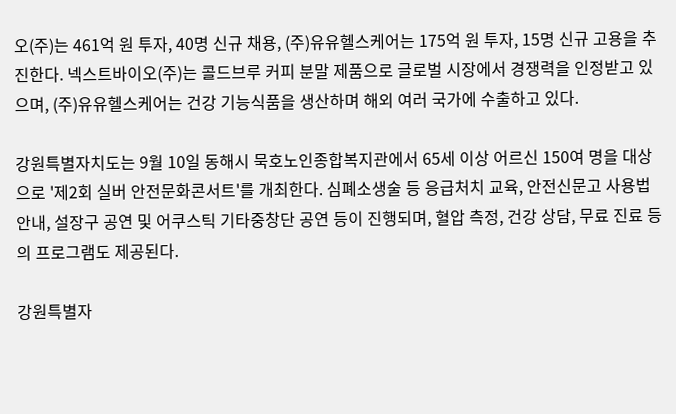오(주)는 461억 원 투자, 40명 신규 채용, (주)유유헬스케어는 175억 원 투자, 15명 신규 고용을 추진한다. 넥스트바이오(주)는 콜드브루 커피 분말 제품으로 글로벌 시장에서 경쟁력을 인정받고 있으며, (주)유유헬스케어는 건강 기능식품을 생산하며 해외 여러 국가에 수출하고 있다.

강원특별자치도는 9월 10일 동해시 묵호노인종합복지관에서 65세 이상 어르신 150여 명을 대상으로 '제2회 실버 안전문화콘서트'를 개최한다. 심폐소생술 등 응급처치 교육, 안전신문고 사용법 안내, 설장구 공연 및 어쿠스틱 기타중창단 공연 등이 진행되며, 혈압 측정, 건강 상담, 무료 진료 등의 프로그램도 제공된다.

강원특별자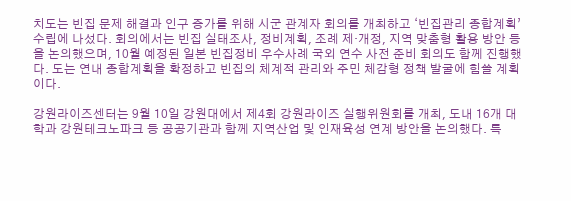치도는 빈집 문제 해결과 인구 증가를 위해 시군 관계자 회의를 개최하고 ‘빈집관리 종합계획’ 수립에 나섰다. 회의에서는 빈집 실태조사, 정비계획, 조례 제·개정, 지역 맞춤형 활용 방안 등을 논의했으며, 10월 예정된 일본 빈집정비 우수사례 국외 연수 사전 준비 회의도 함께 진행했다. 도는 연내 종합계획을 확정하고 빈집의 체계적 관리와 주민 체감형 정책 발굴에 힘쓸 계획이다.

강원라이즈센터는 9월 10일 강원대에서 제4회 강원라이즈 실행위원회를 개최, 도내 16개 대학과 강원테크노파크 등 공공기관과 함께 지역산업 및 인재육성 연계 방안을 논의했다. 특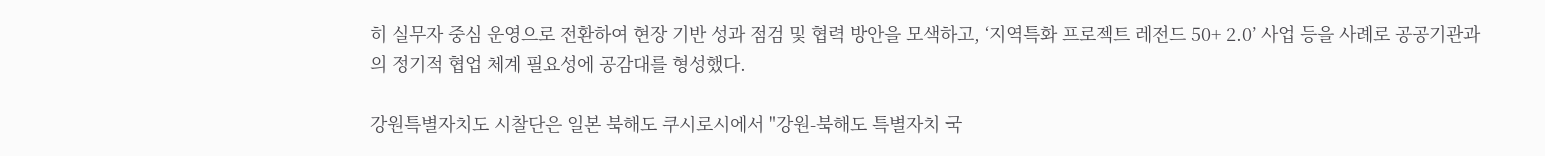히 실무자 중심 운영으로 전환하여 현장 기반 성과 점검 및 협력 방안을 모색하고, ‘지역특화 프로젝트 레전드 50+ 2.0’ 사업 등을 사례로 공공기관과의 정기적 협업 체계 필요성에 공감대를 형성했다.

강원특별자치도 시찰단은 일본 북해도 쿠시로시에서 "강원-북해도 특별자치 국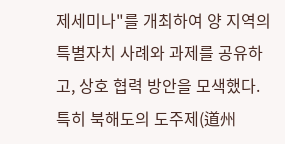제세미나"를 개최하여 양 지역의 특별자치 사례와 과제를 공유하고, 상호 협력 방안을 모색했다. 특히 북해도의 도주제(道州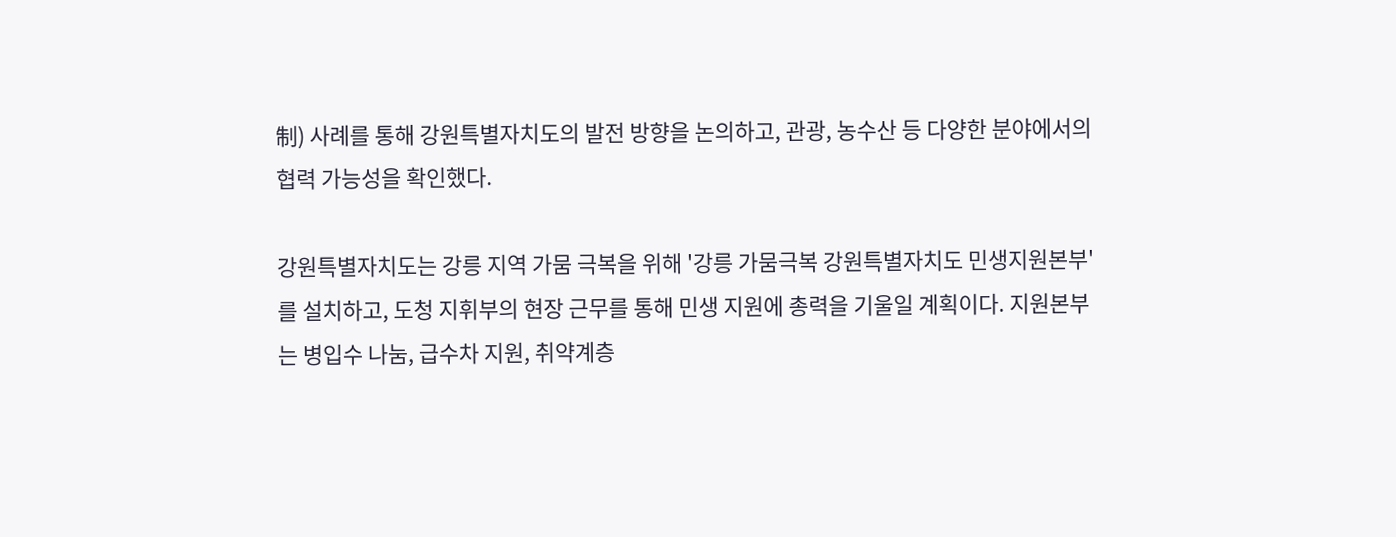制) 사례를 통해 강원특별자치도의 발전 방향을 논의하고, 관광, 농수산 등 다양한 분야에서의 협력 가능성을 확인했다.

강원특별자치도는 강릉 지역 가뭄 극복을 위해 '강릉 가뭄극복 강원특별자치도 민생지원본부'를 설치하고, 도청 지휘부의 현장 근무를 통해 민생 지원에 총력을 기울일 계획이다. 지원본부는 병입수 나눔, 급수차 지원, 취약계층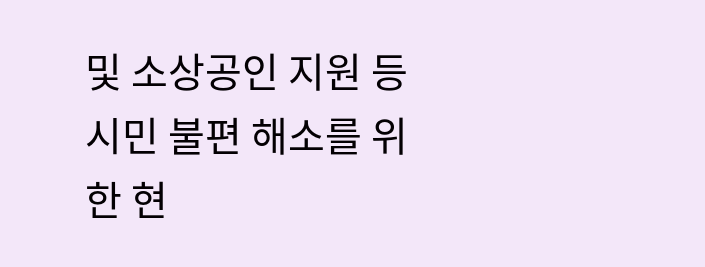및 소상공인 지원 등 시민 불편 해소를 위한 현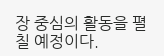장 중심의 활동을 펼칠 예정이다.